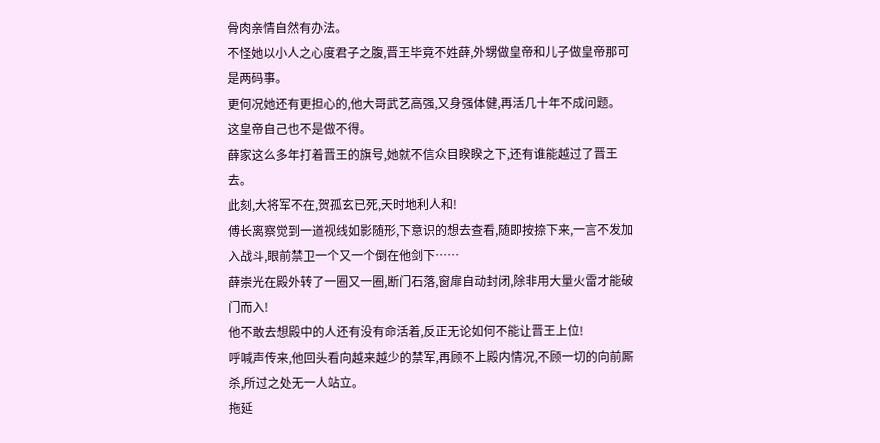骨肉亲情自然有办法。
不怪她以小人之心度君子之腹,晋王毕竟不姓薛,外甥做皇帝和儿子做皇帝那可是两码事。
更何况她还有更担心的,他大哥武艺高强,又身强体健,再活几十年不成问题。
这皇帝自己也不是做不得。
薛家这么多年打着晋王的旗号,她就不信众目睽睽之下,还有谁能越过了晋王去。
此刻,大将军不在,贺孤玄已死,天时地利人和!
傅长离察觉到一道视线如影随形,下意识的想去查看,随即按捺下来,一言不发加入战斗,眼前禁卫一个又一个倒在他剑下……
薛崇光在殿外转了一圈又一圈,断门石落,窗扉自动封闭,除非用大量火雷才能破门而入!
他不敢去想殿中的人还有没有命活着,反正无论如何不能让晋王上位!
呼喊声传来,他回头看向越来越少的禁军,再顾不上殿内情况,不顾一切的向前厮杀,所过之处无一人站立。
拖延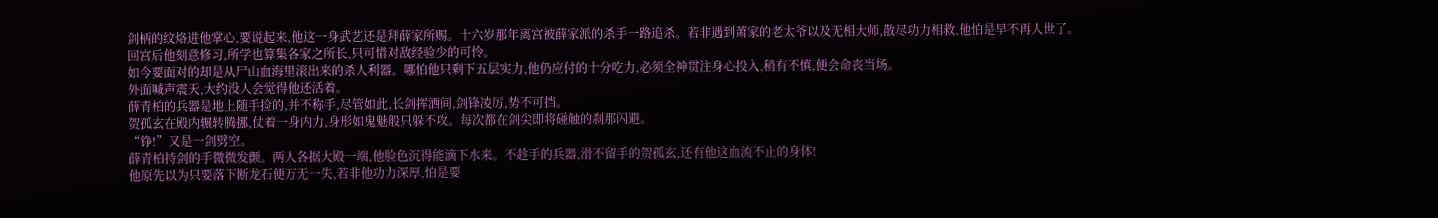剑柄的纹烙进他掌心,要说起来,他这一身武艺还是拜薛家所赐。十六岁那年离宫被薛家派的杀手一路追杀。若非遇到萧家的老太爷以及无相大师,散尽功力相救,他怕是早不再人世了。
回宫后他刻意修习,所学也算集各家之所长,只可惜对敌经验少的可怜。
如今要面对的却是从尸山血海里滚出来的杀人利器。哪怕他只剩下五层实力,他仍应付的十分吃力,必须全神贯注身心投入,稍有不慎,便会命丧当场。
外面喊声震天,大约没人会觉得他还活着。
薛青柏的兵器是地上随手捡的,并不称手,尽管如此,长剑挥洒间,剑锋凌厉,势不可挡。
贺孤玄在殿内辗转腾挪,仗着一身内力,身形如鬼魅般只躲不攻。每次都在剑尖即将碰触的刹那闪避。
“铮!”又是一剑劈空。
薛青柏持剑的手微微发颤。两人各据大殿一端,他脸色沉得能滴下水来。不趁手的兵器,滑不留手的贺孤玄,还有他这血流不止的身体!
他原先以为只要落下断龙石便万无一失,若非他功力深厚,怕是要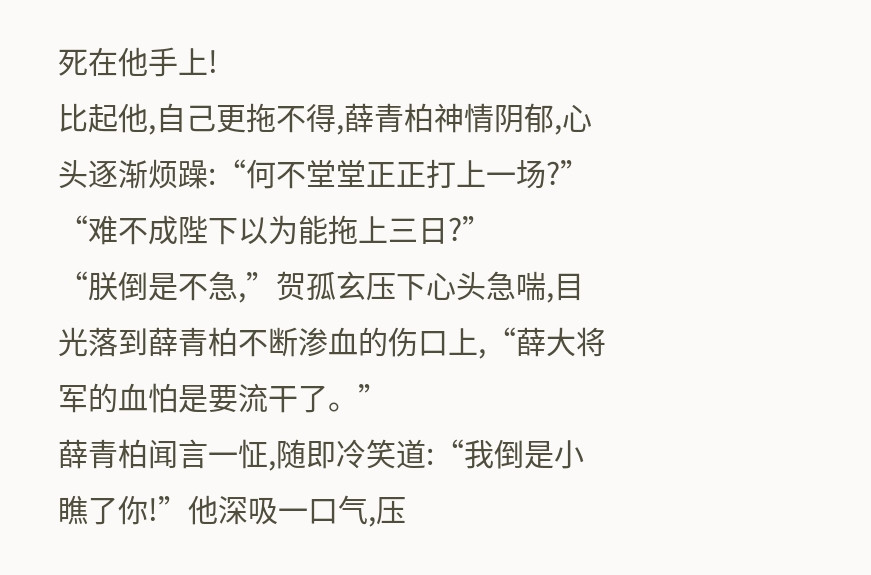死在他手上!
比起他,自己更拖不得,薛青柏神情阴郁,心头逐渐烦躁:“何不堂堂正正打上一场?”
“难不成陛下以为能拖上三日?”
“朕倒是不急,”贺孤玄压下心头急喘,目光落到薛青柏不断渗血的伤口上,“薛大将军的血怕是要流干了。”
薛青柏闻言一怔,随即冷笑道:“我倒是小瞧了你!”他深吸一口气,压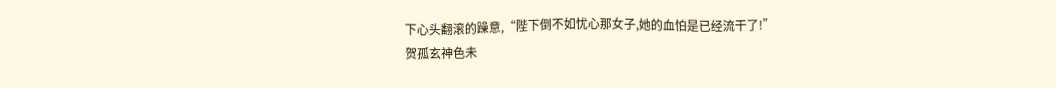下心头翻滚的躁意,“陛下倒不如忧心那女子,她的血怕是已经流干了!”
贺孤玄神色未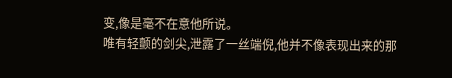变,像是毫不在意他所说。
唯有轻颤的剑尖,泄露了一丝端倪,他并不像表现出来的那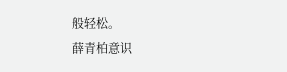般轻松。
薛青柏意识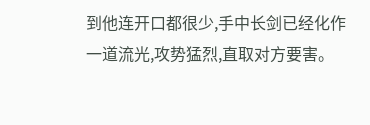到他连开口都很少,手中长剑已经化作一道流光,攻势猛烈,直取对方要害。